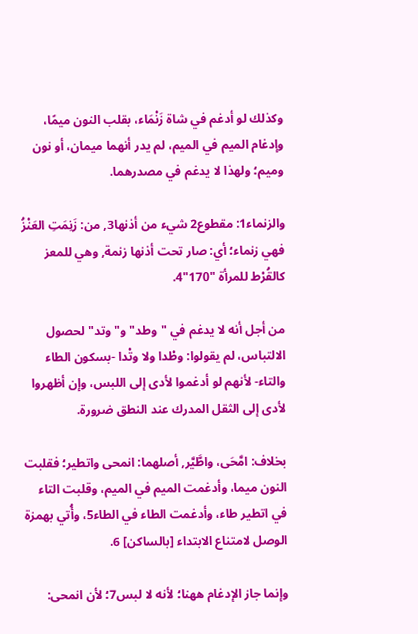وكذلك لو أدغم في شاة زَنْمَاء، بقلب النون ميمًا، وإدغام الميم في الميم، لم يدر أنهما ميمان، أو نون وميم؛ ولهذا لا يدغم في مصدرهما.

والزنماء1: مقطوع2 شيء من أذنها3, من: زَنِمَتِ العَنْزُ فهي زنماء؛ أي: صار تحت أذنها زنمة, وهي للمعز كالقُرْط للمرأة "170"4.

من أجل أنه لا يدغم في "وطد" و"وتد" لحصول الالتباس، لم يقولوا: وطْدا ولا وتْدا -بسكون الطاء والتاء- لأنهم لو أدغموا لأدى إلى اللبس، وإن أظهروا لأدى إلى الثقل المدرك عند النطق ضرورة.

بخلاف: امَّحَى، واطَّيَّر, أصلهما: انمحى واتطير؛ فقلبت النون ميما، وأدغمت الميم في الميم، وقلبت التاء في اتطير طاء، وأدغمت الطاء في الطاء5، وأُتي بهمزة الوصل لامتناع الابتداء [بالساكن] 6.

وإنما جاز الإدغام ههنا؛ لأنه لا لبس7؛ لأن انمحى: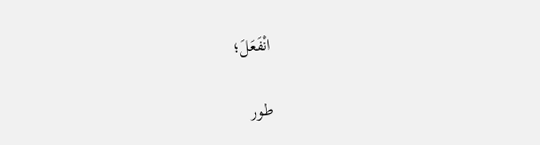انْفَعَلَ؛

طور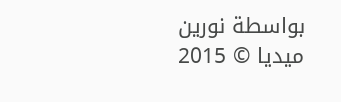بواسطة نورين ميديا © 2015